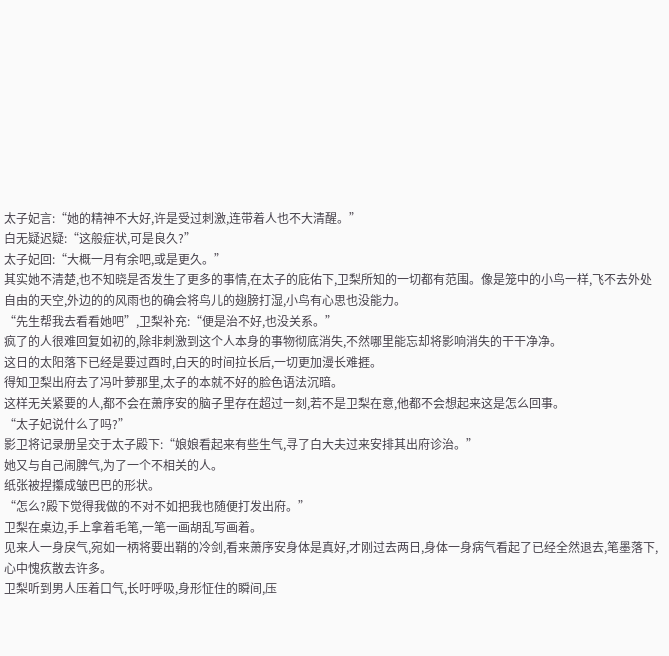太子妃言:“她的精神不大好,许是受过刺激,连带着人也不大清醒。”
白无疑迟疑:“这般症状,可是良久?”
太子妃回:“大概一月有余吧,或是更久。”
其实她不清楚,也不知晓是否发生了更多的事情,在太子的庇佑下,卫梨所知的一切都有范围。像是笼中的小鸟一样,飞不去外处自由的天空,外边的的风雨也的确会将鸟儿的翅膀打湿,小鸟有心思也没能力。
“先生帮我去看看她吧”,卫梨补充:“便是治不好,也没关系。”
疯了的人很难回复如初的,除非刺激到这个人本身的事物彻底消失,不然哪里能忘却将影响消失的干干净净。
这日的太阳落下已经是要过酉时,白天的时间拉长后,一切更加漫长难捱。
得知卫梨出府去了冯叶萝那里,太子的本就不好的脸色语法沉暗。
这样无关紧要的人,都不会在萧序安的脑子里存在超过一刻,若不是卫梨在意,他都不会想起来这是怎么回事。
“太子妃说什么了吗?”
影卫将记录册呈交于太子殿下:“娘娘看起来有些生气,寻了白大夫过来安排其出府诊治。”
她又与自己闹脾气,为了一个不相关的人。
纸张被捏攥成皱巴巴的形状。
“怎么?殿下觉得我做的不对不如把我也随便打发出府。”
卫梨在桌边,手上拿着毛笔,一笔一画胡乱写画着。
见来人一身戾气,宛如一柄将要出鞘的冷剑,看来萧序安身体是真好,才刚过去两日,身体一身病气看起了已经全然退去,笔墨落下,心中愧疚散去许多。
卫梨听到男人压着口气,长吁呼吸,身形怔住的瞬间,压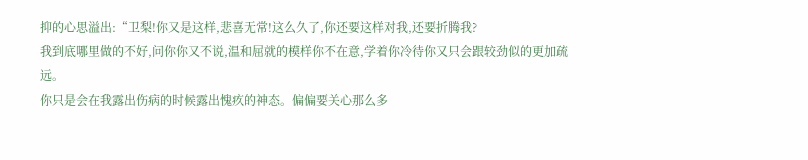抑的心思溢出:“卫梨!你又是这样,悲喜无常!这么久了,你还要这样对我,还要折腾我?
我到底哪里做的不好,问你你又不说,温和屈就的模样你不在意,学着你冷待你又只会跟较劲似的更加疏远。
你只是会在我露出伤病的时候露出愧疚的神态。偏偏要关心那么多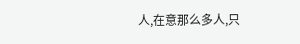人,在意那么多人,只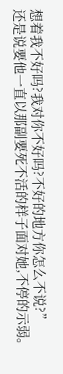想着我不好吗?我对你不好吗?不好的地方你怎么不说?”
还是说要他一直以那副要死不活的样子面对她,不停的示弱。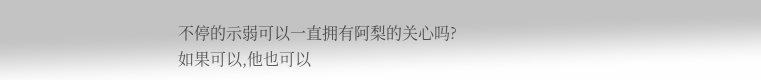不停的示弱可以一直拥有阿梨的关心吗?
如果可以,他也可以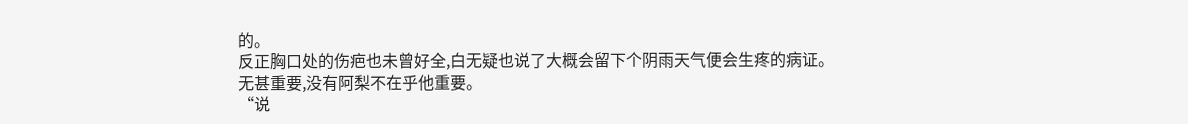的。
反正胸口处的伤疤也未曾好全,白无疑也说了大概会留下个阴雨天气便会生疼的病证。
无甚重要,没有阿梨不在乎他重要。
“说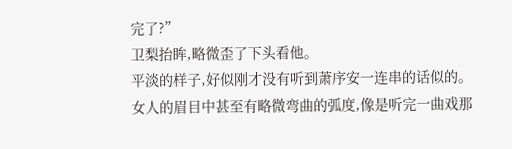完了?”
卫梨抬眸,略微歪了下头看他。
平淡的样子,好似刚才没有听到萧序安一连串的话似的。
女人的眉目中甚至有略微弯曲的弧度,像是听完一曲戏那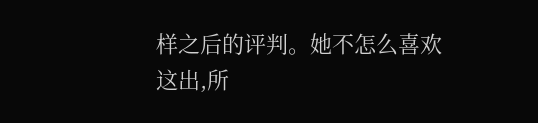样之后的评判。她不怎么喜欢这出,所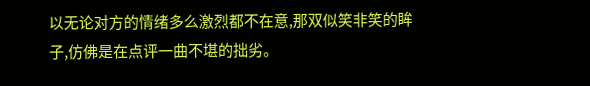以无论对方的情绪多么激烈都不在意,那双似笑非笑的眸子,仿佛是在点评一曲不堪的拙劣。